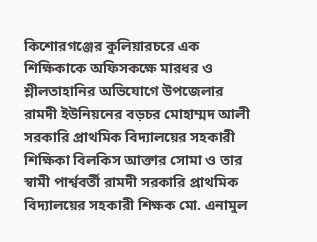কিশোরগঞ্জের কুলিয়ারচরে এক শিক্ষিকাকে অফিসকক্ষে মারধর ও শ্লীলতাহানির অভিযোগে উপজেলার রামদী ইউনিয়নের বড়চর মোহাম্মদ আলী সরকারি প্রাথমিক বিদ্যালয়ের সহকারী শিক্ষিকা বিলকিস আক্তার সোমা ও তার স্বামী পার্শ্ববর্তী রামদী সরকারি প্রাথমিক বিদ্যালয়ের সহকারী শিক্ষক মো. এনামুল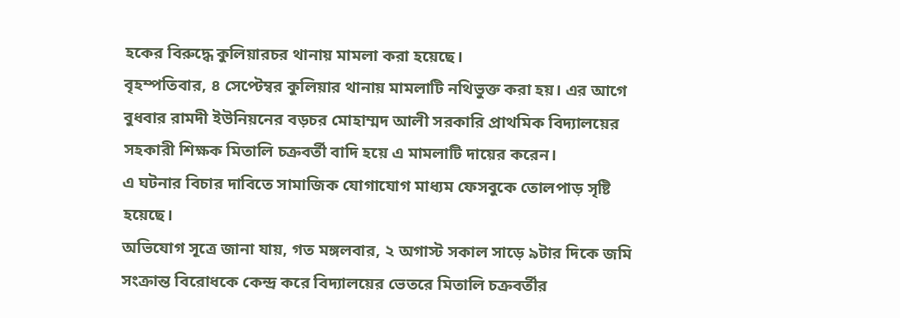হকের বিরুদ্ধে কুলিয়ারচর থানায় মামলা করা হয়েছে।
বৃহম্পতিবার, ৪ সেপ্টেম্বর কুলিয়ার থানায় মামলাটি নথিভুক্ত করা হয়। এর আগে বুধবার রামদী ইউনিয়নের বড়চর মোহাম্মদ আলী সরকারি প্রাথমিক বিদ্যালয়ের সহকারী শিক্ষক মিতালি চক্রবর্তী বাদি হয়ে এ মামলাটি দায়ের করেন।
এ ঘটনার বিচার দাবিতে সামাজিক যোগাযোগ মাধ্যম ফেসবুকে তোলপাড় সৃষ্টি হয়েছে।
অভিযোগ সূত্রে জানা যায়, গত মঙ্গলবার, ২ অগাস্ট সকাল সাড়ে ৯টার দিকে জমি সংক্রান্ত বিরোধকে কেন্দ্র করে বিদ্যালয়ের ভেতরে মিতালি চক্রবর্তীর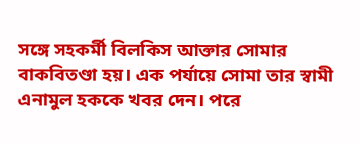সঙ্গে সহকর্মী বিলকিস আক্তার সোমার বাকবিতণ্ডা হয়। এক পর্যায়ে সোমা তার স্বামী এনামুল হককে খবর দেন। পরে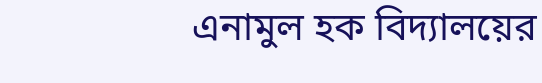এনামুল হক বিদ্যালয়ের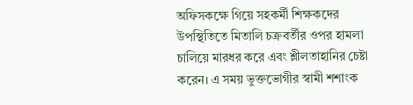অফিসকক্ষে গিয়ে সহকর্মী শিক্ষকদের উপস্থিতিতে মিতালি চক্রবর্তীর ওপর হামলা চালিয়ে মারধর করে এবং শ্লীলতাহানির চেষ্টা করেন। এ সময় ভুক্তভোগীর স্বামী শশাংক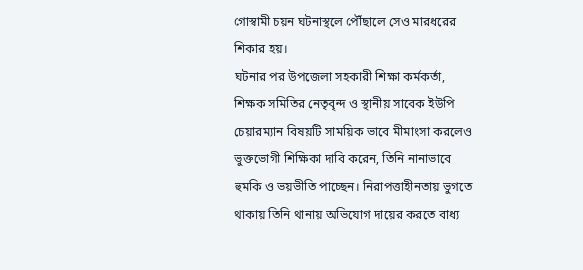গোস্বামী চয়ন ঘটনাস্থলে পৌঁছালে সেও মারধরের শিকার হয়।
ঘটনার পর উপজেলা সহকারী শিক্ষা কর্মকর্তা, শিক্ষক সমিতির নেতৃবৃন্দ ও স্থানীয় সাবেক ইউপি চেয়ারম্যান বিষয়টি সাময়িক ভাবে মীমাংসা করলেও ভুক্তভোগী শিক্ষিকা দাবি করেন, তিনি নানাভাবে হুমকি ও ভয়ভীতি পাচ্ছেন। নিরাপত্তাহীনতায় ভুগতে থাকায় তিনি থানায় অভিযোগ দায়ের করতে বাধ্য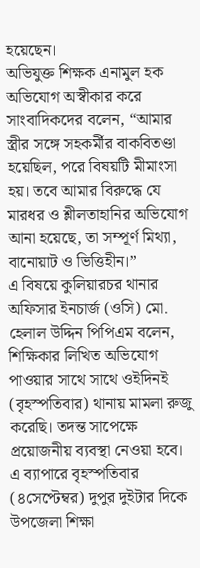হয়েছেন।
অভিযুক্ত শিক্ষক এনামুল হক অভিযোগ অস্বীকার করে সাংবাদিকদের বলেন, “আমার স্ত্রীর সঙ্গে সহকর্মীর বাকবিতণ্ডা হয়েছিল, পরে বিষয়টি মীমাংসা হয়। তবে আমার বিরুদ্ধে যে মারধর ও শ্লীলতাহানির অভিযোগ আনা হয়েছে, তা সম্পূর্ণ মিথ্যা, বানোয়াট ও ভিত্তিহীন।”
এ বিষয়ে কুলিয়ারচর থানার অফিসার ইনচার্জ (ওসি) মো. হেলাল উদ্দিন পিপিএম বলেন, শিক্ষিকার লিখিত অভিযোগ পাওয়ার সাথে সাথে ওইদিনই (বৃহস্পতিবার) থানায় মামলা রুজু করেছি। তদন্ত সাপেক্ষে প্রয়োজনীয় ব্যবস্থা নেওয়া হবে।
এ ব্যাপারে বৃহস্পতিবার (৪সেপ্টেম্বর) দুপুর দুইটার দিকে উপজেলা শিক্ষা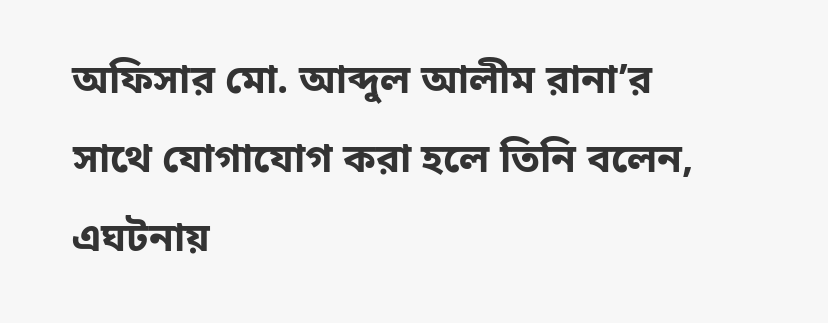অফিসার মো. আব্দুল আলীম রানা’র সাথে যোগাযোগ করা হলে তিনি বলেন, এঘটনায়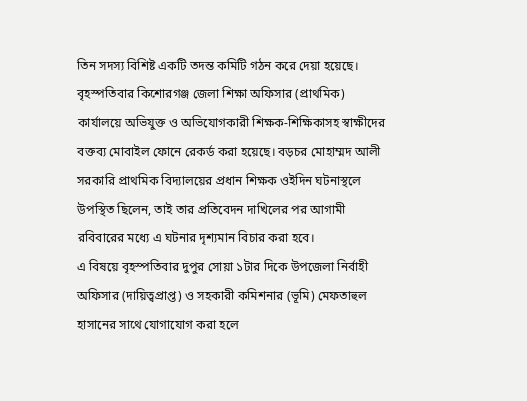তিন সদস্য বিশিষ্ট একটি তদন্ত কমিটি গঠন করে দেয়া হয়েছে। বৃহস্পতিবার কিশোরগঞ্জ জেলা শিক্ষা অফিসার (প্রাথমিক) কার্যালয়ে অভিযুক্ত ও অভিযোগকারী শিক্ষক-শিক্ষিকাসহ স্বাক্ষীদের বক্তব্য মোবাইল ফোনে রেকর্ড করা হয়েছে। বড়চর মোহাম্মদ আলী সরকারি প্রাথমিক বিদ্যালয়ের প্রধান শিক্ষক ওইদিন ঘটনাস্থলে উপস্থিত ছিলেন, তাই তার প্রতিবেদন দাখিলের পর আগামী রবিবারের মধ্যে এ ঘটনার দৃশ্যমান বিচার করা হবে।
এ বিষয়ে বৃহস্পতিবার দুপুর সোয়া ১টার দিকে উপজেলা নির্বাহী অফিসার (দায়িত্বপ্রাপ্ত) ও সহকারী কমিশনার (ভূমি) মেফতাহুল হাসানের সাথে যোগাযোগ করা হলে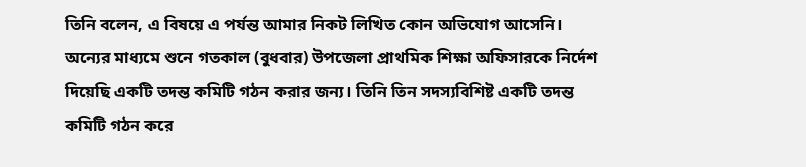তিনি বলেন, এ বিষয়ে এ পর্যন্ত আমার নিকট লিখিত কোন অভিযোগ আসেনি। অন্যের মাধ্যমে শুনে গতকাল (বুধবার) উপজেলা প্রাথমিক শিক্ষা অফিসারকে নির্দেশ দিয়েছি একটি তদন্ত কমিটি গঠন করার জন্য। তিনি তিন সদস্যবিশিষ্ট একটি তদন্ত কমিটি গঠন করে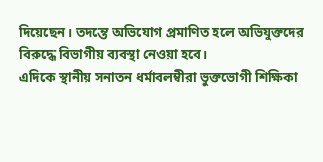দিয়েছেন। তদন্তে অভিযোগ প্রমাণিত হলে অভিযুক্তদের বিরুদ্ধে বিভাগীয় ব্যবস্থা নেওয়া হবে।
এদিকে স্থানীয় সনাতন ধর্মাবলম্বীরা ভুক্তভোগী শিক্ষিকা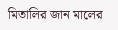মিতালির জান মালের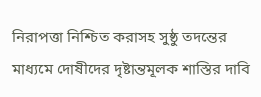নিরাপত্তা নিশ্চিত করাসহ সুষ্ঠু তদন্তের মাধ্যমে দোষীদের দৃষ্টান্তমূলক শাস্তির দাবি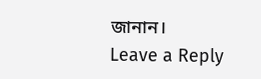জানান।
Leave a Reply